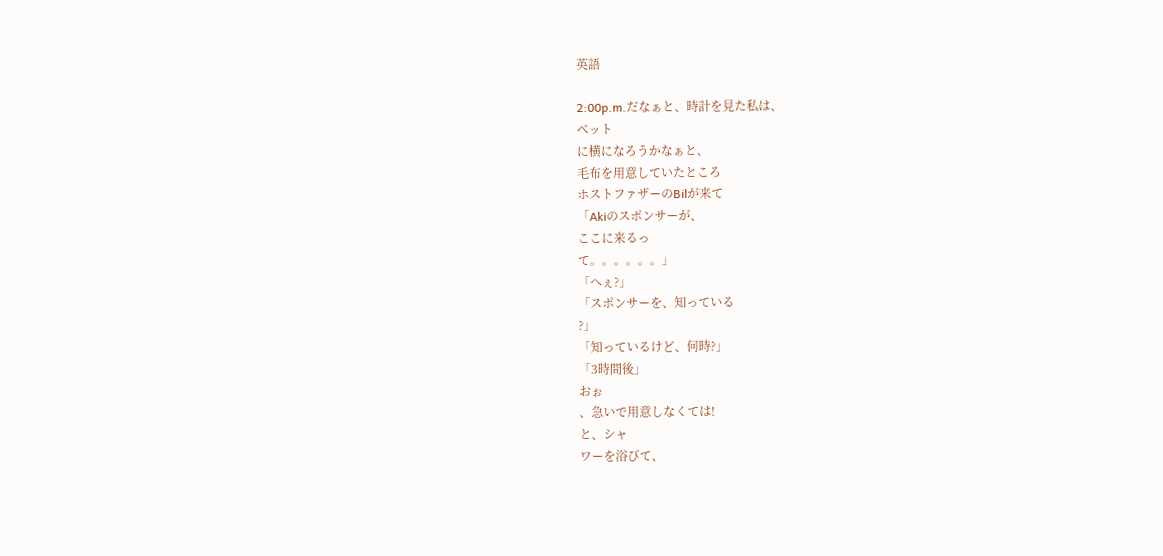英語

2:00p.m.だなぁと、時計を見た私は、
ベット
に横になろうかなぁと、
毛布を用意していたところ
ホストファザーのBilが来て
「Akiのスポンサーが、
ここに来るっ
て。。。。。。」
「へぇ?」
「スポンサーを、知っている
?」
「知っているけど、何時?」
「3時間後」
おぉ
、急いで用意しなくては!
と、シャ
ワーを浴びて、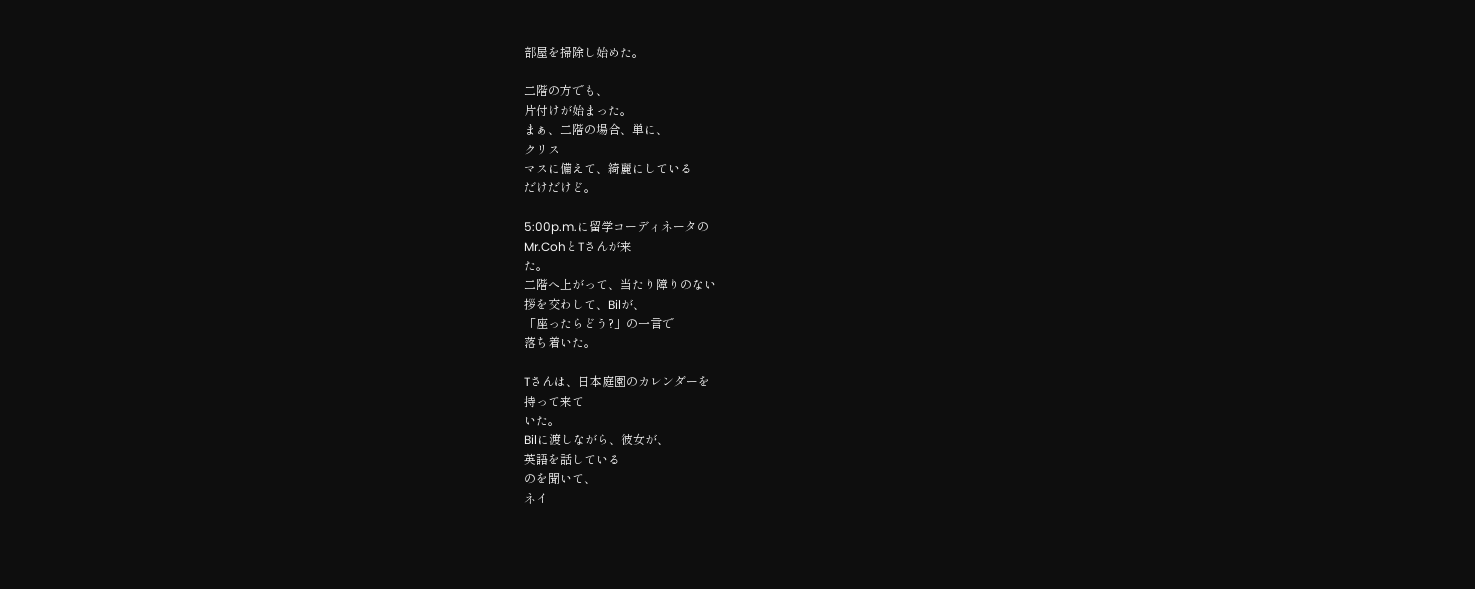部屋を掃除し始めた。

二階の方でも、
片付けが始まった。
まぁ、二階の場合、単に、
クリス
マスに備えて、綺麗にしている
だけだけど。

5:00p.m.に留学コーディネータの
Mr.CohとTさんが来
た。
二階へ上がって、当たり障りのない
拶を交わして、Bilが、
「座ったらどう?」の一言で
落ち着いた。

Tさんは、日本庭園のカレンダーを
持って来て
いた。
Bilに渡しながら、彼女が、
英語を話している
のを聞いて、
ネイ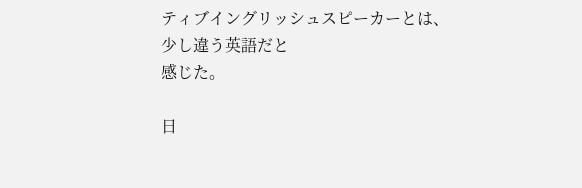ティブイングリッシュスピーカーとは、
少し違う英語だと
感じた。

日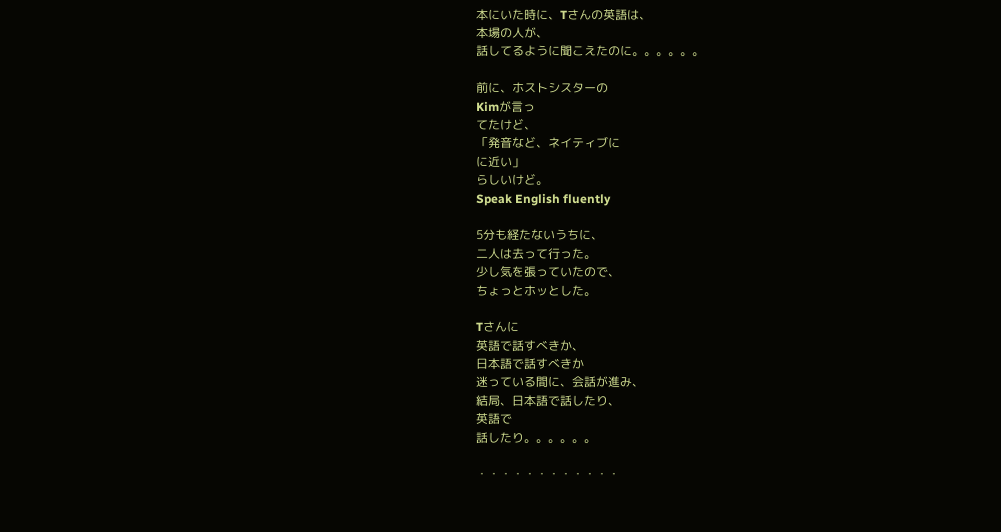本にいた時に、Tさんの英語は、
本場の人が、
話してるように聞こえたのに。。。。。。

前に、ホストシスターの
Kimが言っ
てたけど、
「発音など、ネイティブに
に近い」
らしいけど。
Speak English fluently

5分も経たないうちに、
二人は去って行った。
少し気を張っていたので、
ちょっとホッとした。

Tさんに
英語で話すべきか、
日本語で話すべきか
迷っている間に、会話が進み、
結局、日本語で話したり、
英語で
話したり。。。。。。

・・・・・・・・・・・・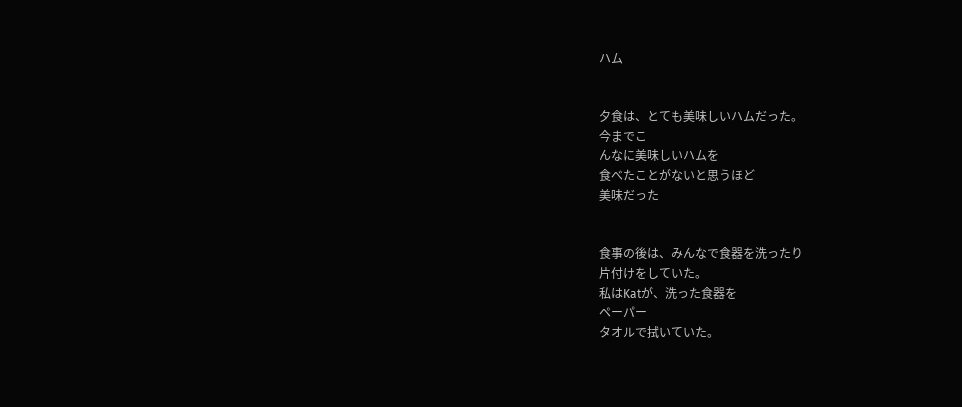ハム


夕食は、とても美味しいハムだった。
今までこ
んなに美味しいハムを
食べたことがないと思うほど
美味だった


食事の後は、みんなで食器を洗ったり
片付けをしていた。
私はKatが、洗った食器を
ペーパー
タオルで拭いていた。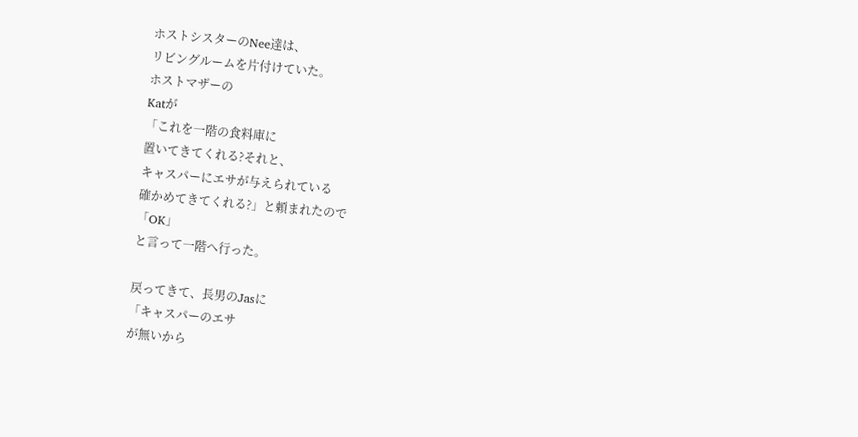ホストシスターのNee達は、
リビングルームを片付けていた。
ホストマザーの
Katが
「これを一階の食料庫に
置いてきてくれる?それと、
キャスパーにエサが与えられている
確かめてきてくれる?」と頼まれたので
「OK」
と言って一階へ行った。

戻ってきて、長男のJasに
「キャスパーのエサ
が無いから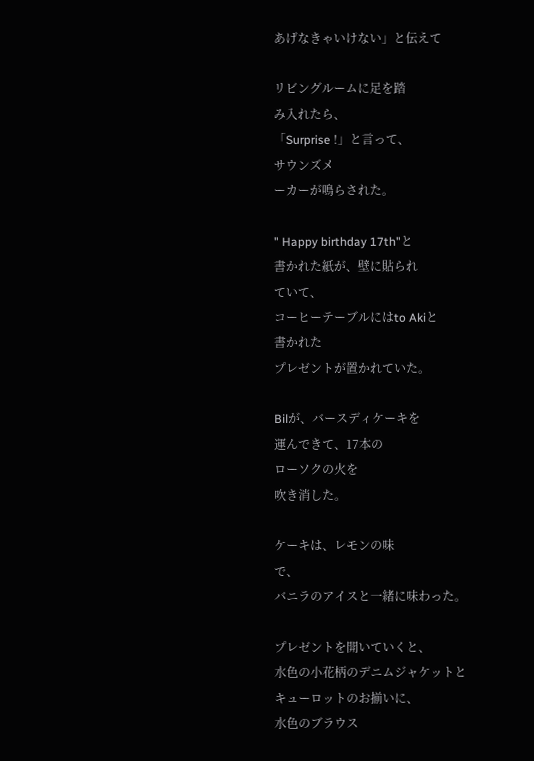あげなきゃいけない」と伝えて

リビングルームに足を踏
み入れたら、
「Surprise !」と言って、
サウンズメ
ーカーが鳴らされた。

" Happy birthday 17th"と
書かれた紙が、壁に貼られ
ていて、
コーヒーテーブルにはto Akiと
書かれた
プレゼントが置かれていた。

Bilが、バースディケーキを
運んできて、17本の
ローソクの火を
吹き消した。

ケーキは、レモンの味
で、
バニラのアイスと一緒に味わった。

プレゼントを開いていくと、
水色の小花柄のデニムジャケットと
キューロットのお揃いに、
水色のブラウス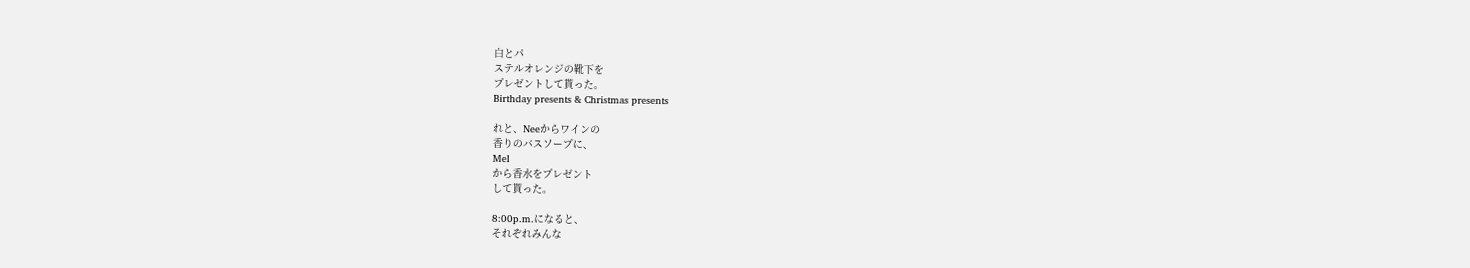白とパ
ステルオレンジの靴下を
プレゼントして貰った。
Birthday presents & Christmas presents

れと、Neeからワインの
香りのバスソープに、
Mel
から香水をプレゼント
して貰った。

8:00p.m.になると、
それぞれみんな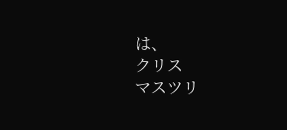は、
クリス
マスツリ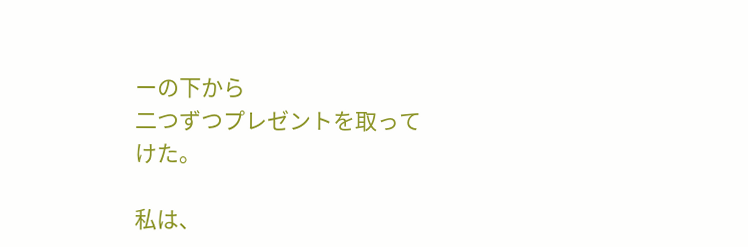ーの下から
二つずつプレゼントを取って
けた。

私は、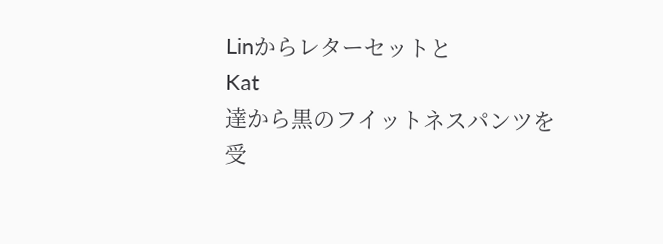Linからレターセットと
Kat
達から黒のフイットネスパンツを
受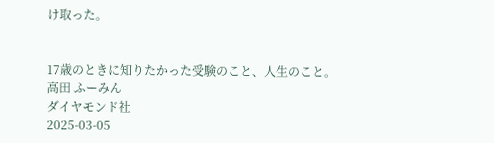け取った。


17歳のときに知りたかった受験のこと、人生のこと。
高田 ふーみん
ダイヤモンド社
2025-03-05